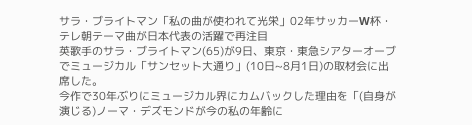サラ・ブライトマン「私の曲が使われて光栄」02年サッカーW杯・テレ朝テーマ曲が日本代表の活躍で再注目
英歌手のサラ・ブライトマン(65)が9日、東京・東急シアターオーブでミュージカル「サンセット大通り」(10日~8月1日)の取材会に出席した。
今作で30年ぶりにミュージカル界にカムバックした理由を「(自身が演じる)ノーマ・デズモンドが今の私の年齢に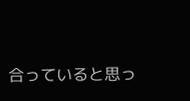合っていると思っ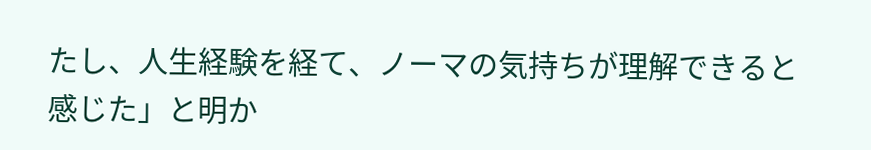たし、人生経験を経て、ノーマの気持ちが理解できると感じた」と明か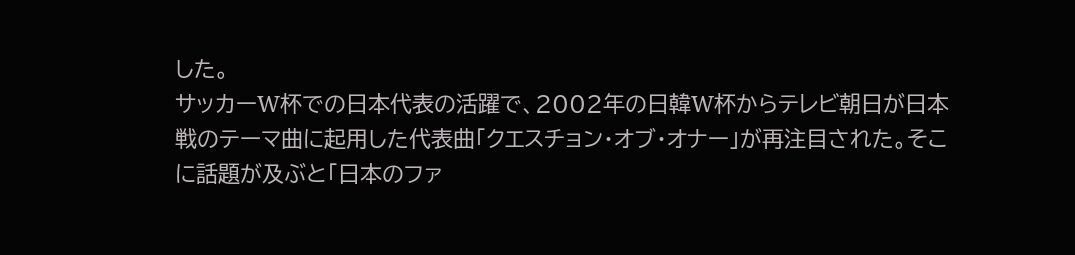した。
サッカーW杯での日本代表の活躍で、2002年の日韓W杯からテレビ朝日が日本戦のテーマ曲に起用した代表曲「クエスチョン・オブ・オナー」が再注目された。そこに話題が及ぶと「日本のファ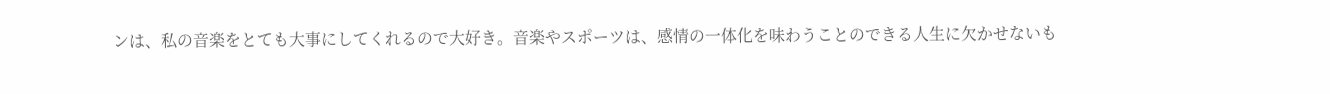ンは、私の音楽をとても大事にしてくれるので大好き。音楽やスポーツは、感情の一体化を味わうことのできる人生に欠かせないも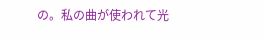の。私の曲が使われて光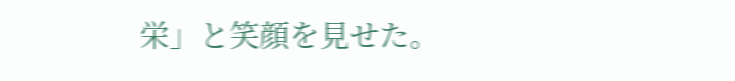栄」と笑顔を見せた。